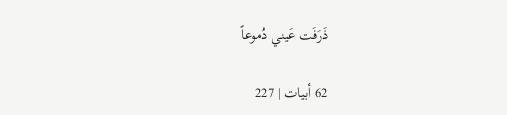ذَرَفَت عَيني دُموعاً

62 أبيات | 227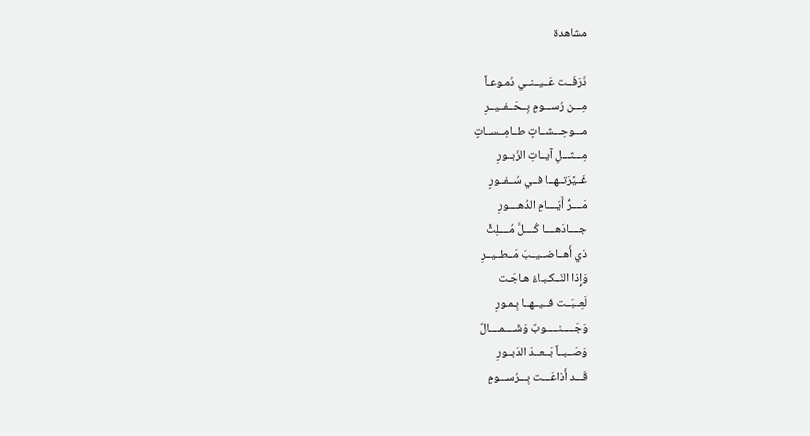مشاهدة

ذَرَفَــت عَــيــنــي دُمـوعـاً
مِـــن رُســـومٍ بِــحَــفــيــرِ
مـــوحِـــشــاتٍ طــامِــســاتٍ
مِـــثـــلِ آيــاتِ الزَبــورِ
غَــيَّرَتــهــا فــي سُــفــورٍ
مَــــرُّ أَيّــــامِ الدُهــــورِ
جــــادَهــــا كُــــلَّ مُــــلِثٍّ
ذي أَهــاضــيــبَ مَــطــيــرِ
وَإِذا النَــكـبـاءُ هـاجَـت
لَعِــبَــت فــيــهــا بِـمـورِ
وَجَـــــنـــــوبٌ وَشَــــمــــالٌ
وَصَــبــاً بَــعــدَ الدَبــورِ
قَـــد أَذاعَـــت بِـــرُســـومٍ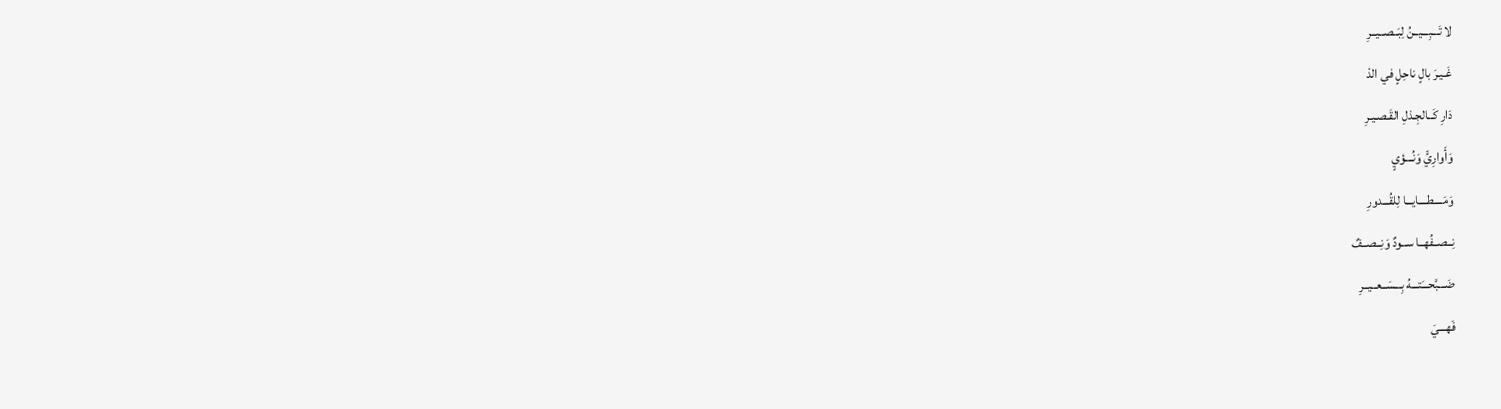لا تَـــبِـــيــنُ لِبَــصــيــرِ
غَـيـرَ بالٍ ناحِلٍ في الدْ
دَارِ كَــالجِـذلِ القَـصـيـرِ
وَأَوارِيٍّ وَنُـــؤيٍ
وَمَــــطــــايـــا لِلقُـــدورِ
نِــصــفُهــا ســودٌ وَنِــصــفٌ
ضَـــبَّحـــَتـــهُ بِـــسَــعــيــرِ
فَهـــيَ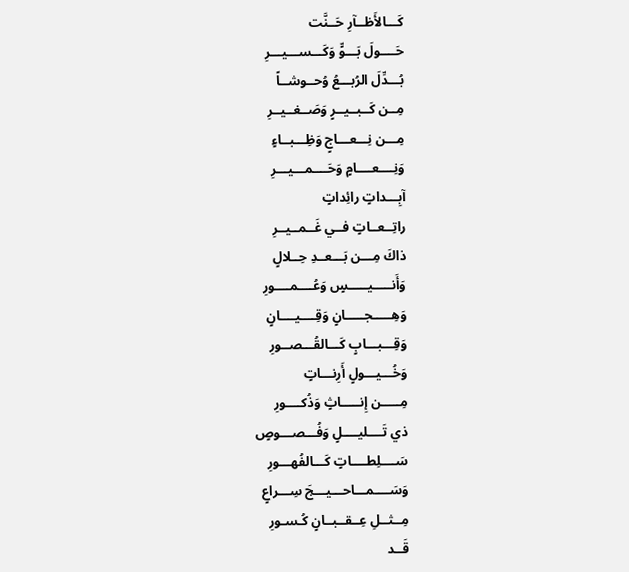كَـــالأَظــآرِ حَــنَّت
حَــــولَ بَـــوٍّ وَكَـــســـيـــرِ
بُـــدِّلَ الرُبـــعُ وُحــوشــاً
مِــن كَــبــيــرٍ وَصَــغــيــرِ
مِـــن نِـــعـــاجٍ وَظِـــبــاءٍ
وَنِــــعــــامٍ وَحَــــمـــيـــرِ
آبِـــداتٍ رائِداتٍ
راتِــعــاتٍ فــي غَــمــيــرِ
ذاكَ مِـــن بَـــعــدِ حِــلالٍ
وَأَنـــــيـــــسٍ وَعُــــمــــورِ
وَهِـــــجـــــانٍ وَقِــــيــــانٍ
وَقِـــبـــابٍ كَـــالقُـــصــورِ
وَخُـــيـــولٍ أَرِنـــاتٍ
مِـــــن إِنـــــاثٍ وَذُكــــورِ
ذي تَــــليــــلٍ وَفُـــصـــوصٍ
سَــــلِطــــاتٍ كَـــالفُهـــورِ
وَسَــــمـــاحـــيـــجَ سِـــراعٍ
مِــثــلِ عِــقــبــانٍ كُـسـورِ
قَــد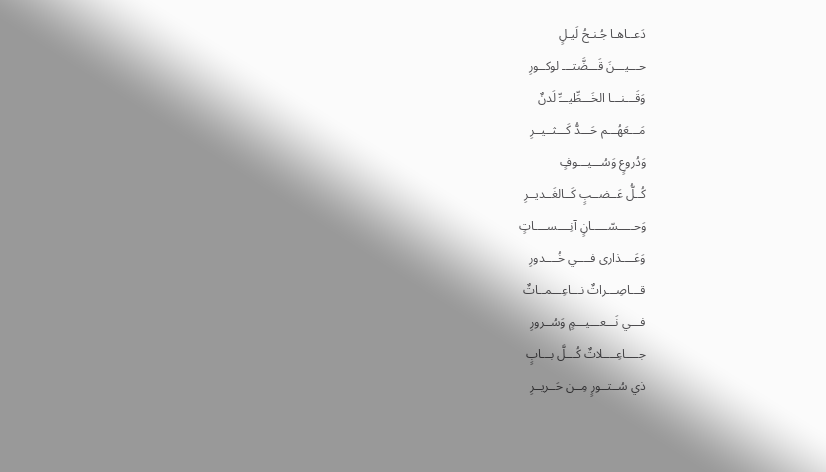دَعــاهـا جُـنـحُ لَيـلٍ
حـــيـــنَ قَـــضَّتـــ لوكــورِ
وَقَـــنـــا الخَـــطِّيـــِّ لَدنٌ
مَـــعَهُـــم حَـــدُّ كَـــثــيــرِ
وَدُروعٍ وَسُـــيـــوفٍ
كُــلُّ عَــضــبٍ كَــالغَــديــرِ
وَحـــــسّـــــانٍ آنِــــســــاتٍ
وَعَــــذارى فــــي خُــــدورِ
قـــاصِـــراتٌ نـــاعِـــمــاتٌ
فـــي نَـــعـــيـــمٍ وَسُــرورِ
جــــاعِــــلاتٌ كُـــلَّ بـــابٍ
ذي سُــتــورٍ مِــن حَــريــرِ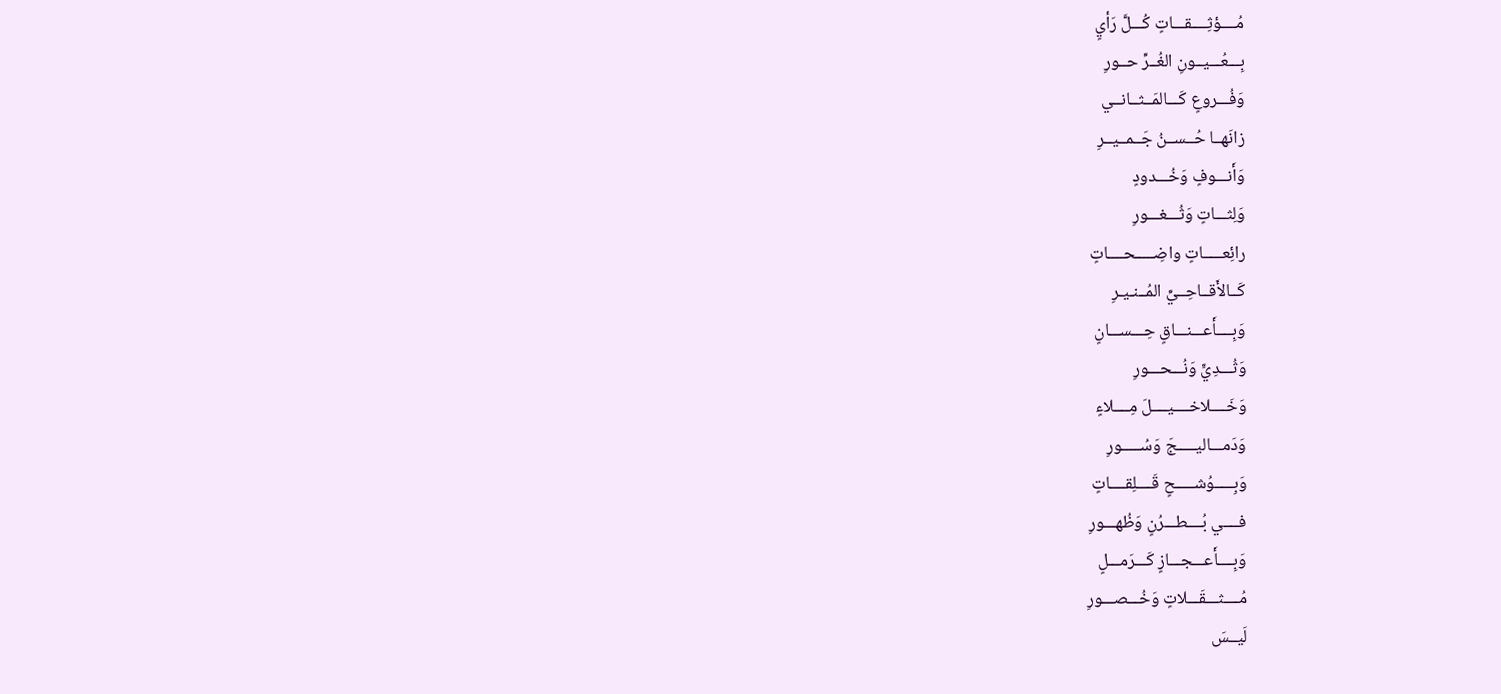مُــــؤثِــــقـــاتٍ كُـــلَّ رَأيٍ
بِـــعُـــيــونِ الغُــرِّ حــورِ
وَفُـــروعٍ كَـــالمَــثــانــي
زانَهــا حُــســنُ جَــمــيــرِ
وَأَنـــوفٍ وَخُـــدودٍ
وَلِثـــاتٍ وَثُـــغـــورِ
رائِعـــــاتٍ واضِـــــحــــاتٍ
كَــالأَقــاحِــيِّ المُــنـيـرِ
وَبِــــأَعـــنـــاقٍ حِـــســـانٍ
وَثُـــدِيٍّ وَنُـــحـــورِ
وَخَــــلاخــــيــــلَ مِــــلاءٍ
وَدَمـــاليـــــجَ وَسُـــــورِ
وَبِـــــوُشـــــحٍ قَــــلِقــــاتٍ
فــــي بُــــطـــرُنٍ وَظُهـــورِ
وَبِــــأَعـــجـــازٍ كَـــرَمـــلٍ
مُــــثـــقَـــلاتٍ وَخُـــصـــورِ
لَيــسَ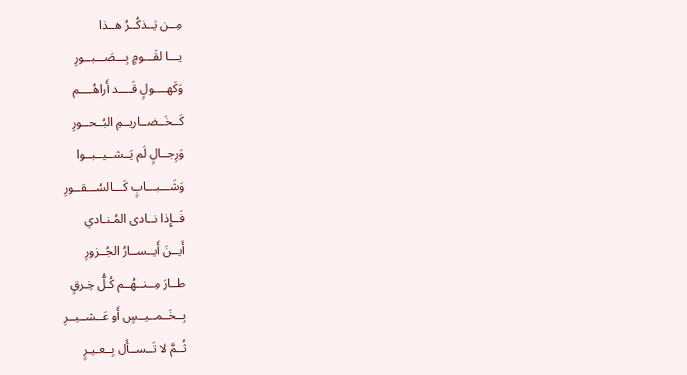مِــن يَــذكُــرُ هــذا
يـــا لقَـــومٍ بِـــصَـــبــورِ
وَكَهــــولٍ قَــــد أَراهُــــم
كَــخَــضــاريــمِ البُــحــورِ
وَرِجــالٍ لَم يَــشــيــبــوا
وَشَـــبـــابٍ كَـــالسُـــقــورِ
فَــإِذا نــادى المُـنـادي
أَيــنَ أَيــســارُ الجُــزورِ
طــارَ مِــنــهُــم كُـلُّ خِـرقٍ
بِــخَــمــيــسٍ أَو عَــشــيــرِ
ثُــمَّ لا تَــســأَل بِــعـيـرٍ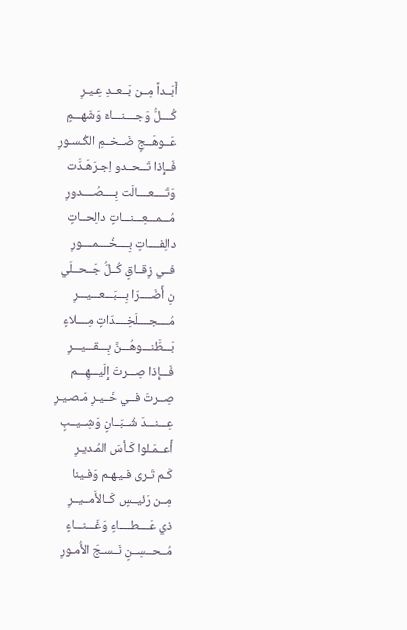أَبَــداً مِــن بَــعــدِ عِـيـرِ
كُــــلُّ وَجــــنـــاءَ وَشَهـــمٍ
عَــوهَــجٍ ضَــخــمِ الكُـسـورِ
فَــإِذا تَــحــدو اِجـرَهَـدَّت
وَتَــــعــــالَت بِــــصُــــدورِ
مُـــمـــعِـــنـــاتٍ دالِحــاتٍ
دالِفــــاتٍ بِــــخُــــمــــورِ
فــي زِقــاقٍ كُــلُّ جَــحــلَي
نِ أَضَــــرّا بِـــبَـــعـــيـــرِ
مُــــجــــلَخِــــدّاتٍ مِــــلاءٍ
بَـــطَّنـــوهُـــنَّ بِـــقـــيـــرِ
فَـــإِذا صِـــرتَ إِلَيـــهِـــم
صِــرتَ فــي خَــيـرِ مَـصـيـرِ
عِـــنـــدَ شُــبّــانٍ وَشِــيــبٍ
أَعــمَـلوا كَـأسَ المُـديـرِ
كَـم تَـرى فـيـهـم وَفـينا
مِــن رَئيــسٍ كَــالأَمــيــرِ
ذي عَــــطــــاءٍ وَغَـــنـــاءٍ
مُــحــسِــنٍ نَــسـجَ الأُمـورِ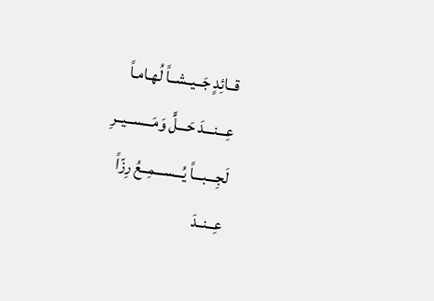قــائِدٍ جَــيــشــاً لُهـامـاً
عِـــنـــدَ حَـــلٍّ وَمَـــســيــرِ
لَجِـــبـــاً يُـــســـمِــعُ رِزّاً
عِــنــدَ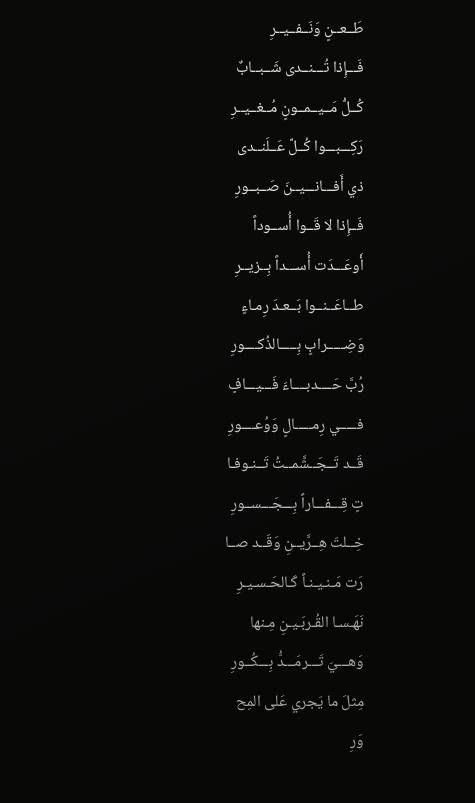طَــعــنٍ وَنَــفــيــرِ
فَـــإِذا تُـــنــدى شَــبــابٌ
كُــلُّ مَــيــمــونٍ مُــغــيــرِ
رَكِـــبـــوا كُــلَّ عَــلَنــدى
ذي أَفـــانـــيــنَ صَــبــورِ
فَــإِذا لا قَــوا أُســوداً
أَوعَـــدَت أُســـداً بِــزيــرِ
طــاعَــنــوا بَــعـدَ رِمـاءٍ
وَضِـــــرابٍ بِـــــالذُكــــورِ
رُبَّ حَــــدبــــاءَ فَـــيـــافٍ
فـــــي رِمـــــالٍ وَوُعــــورِ
قَــد تَــجَــشَّمــتُ تَــنـوفـا
تٍ قِـــفـــاراً بِـــجَـــســورِ
خِــلتَ هِــرَّيــنِ وَقَــد صــا
رَت مَـنـيـنـاً كَـالحَـسـيـرِ
نَهَـسـا القُـربَـيـنِ مِـنها
وَهـــيَ تَـــرمَـــدُّ بِـــكُــورِ
مِثلَ ما يَجري عَلى المِح
وَرِ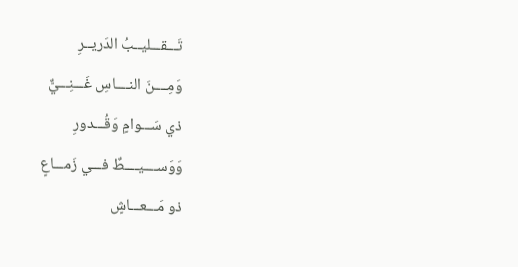تَـــقـــليــبُ الدَريــرِ
وَمِــــنَ النــــاسِ غَـــنِـــيٌّ
ذي سَـــوامٍ وَقُـــدورِ
وَوَســــيــــطٌ فـــي زَمـــاعٍ
ذو مَـــعـــاشٍ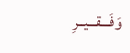وَفَـــقـــيــرِ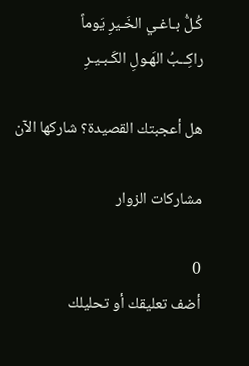كُـلُّ بـاغـي الخَـيرِ يَوماً
راكِــبُ الهَـولِ الكَـبـيـرِ

هل أعجبتك القصيدة؟ شاركها الآن

مشاركات الزوار

0
أضف تعليقك أو تحليلك